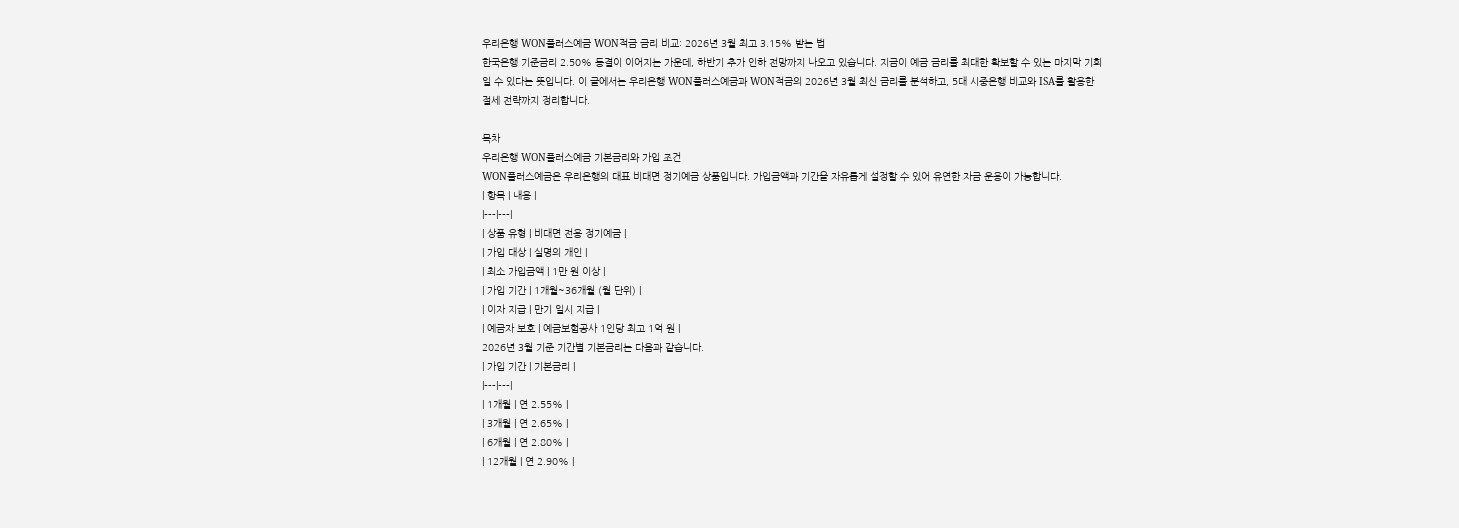우리은행 WON플러스예금 WON적금 금리 비교: 2026년 3월 최고 3.15% 받는 법
한국은행 기준금리 2.50% 동결이 이어지는 가운데, 하반기 추가 인하 전망까지 나오고 있습니다. 지금이 예금 금리를 최대한 확보할 수 있는 마지막 기회일 수 있다는 뜻입니다. 이 글에서는 우리은행 WON플러스예금과 WON적금의 2026년 3월 최신 금리를 분석하고, 5대 시중은행 비교와 ISA를 활용한 절세 전략까지 정리합니다.

목차
우리은행 WON플러스예금 기본금리와 가입 조건
WON플러스예금은 우리은행의 대표 비대면 정기예금 상품입니다. 가입금액과 기간을 자유롭게 설정할 수 있어 유연한 자금 운용이 가능합니다.
| 항목 | 내용 |
|---|---|
| 상품 유형 | 비대면 전용 정기예금 |
| 가입 대상 | 실명의 개인 |
| 최소 가입금액 | 1만 원 이상 |
| 가입 기간 | 1개월~36개월 (월 단위) |
| 이자 지급 | 만기 일시 지급 |
| 예금자 보호 | 예금보험공사 1인당 최고 1억 원 |
2026년 3월 기준 기간별 기본금리는 다음과 같습니다.
| 가입 기간 | 기본금리 |
|---|---|
| 1개월 | 연 2.55% |
| 3개월 | 연 2.65% |
| 6개월 | 연 2.80% |
| 12개월 | 연 2.90% |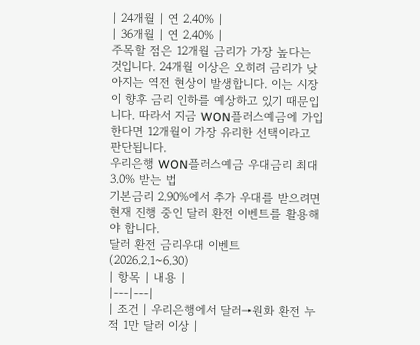| 24개월 | 연 2.40% |
| 36개월 | 연 2.40% |
주목할 점은 12개월 금리가 가장 높다는 것입니다. 24개월 이상은 오히려 금리가 낮아지는 역전 현상이 발생합니다. 이는 시장이 향후 금리 인하를 예상하고 있기 때문입니다. 따라서 지금 WON플러스예금에 가입한다면 12개월이 가장 유리한 선택이라고 판단됩니다.
우리은행 WON플러스예금 우대금리 최대 3.0% 받는 법
기본금리 2.90%에서 추가 우대를 받으려면 현재 진행 중인 달러 환전 이벤트를 활용해야 합니다.
달러 환전 금리우대 이벤트 (2026.2.1~6.30)
| 항목 | 내용 |
|---|---|
| 조건 | 우리은행에서 달러→원화 환전 누적 1만 달러 이상 |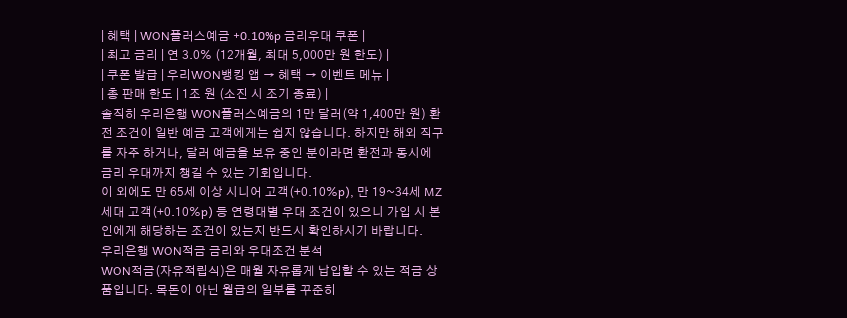| 혜택 | WON플러스예금 +0.10%p 금리우대 쿠폰 |
| 최고 금리 | 연 3.0% (12개월, 최대 5,000만 원 한도) |
| 쿠폰 발급 | 우리WON뱅킹 앱 → 혜택 → 이벤트 메뉴 |
| 총 판매 한도 | 1조 원 (소진 시 조기 종료) |
솔직히 우리은행 WON플러스예금의 1만 달러(약 1,400만 원) 환전 조건이 일반 예금 고객에게는 쉽지 않습니다. 하지만 해외 직구를 자주 하거나, 달러 예금을 보유 중인 분이라면 환전과 동시에 금리 우대까지 챙길 수 있는 기회입니다.
이 외에도 만 65세 이상 시니어 고객(+0.10%p), 만 19~34세 MZ세대 고객(+0.10%p) 등 연령대별 우대 조건이 있으니 가입 시 본인에게 해당하는 조건이 있는지 반드시 확인하시기 바랍니다.
우리은행 WON적금 금리와 우대조건 분석
WON적금(자유적립식)은 매월 자유롭게 납입할 수 있는 적금 상품입니다. 목돈이 아닌 월급의 일부를 꾸준히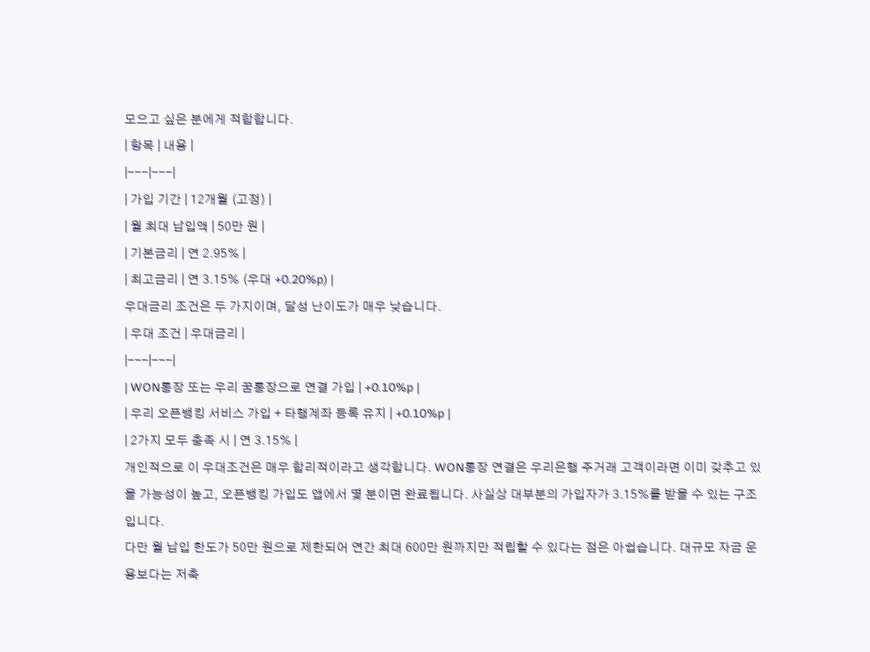모으고 싶은 분에게 적합합니다.
| 항목 | 내용 |
|---|---|
| 가입 기간 | 12개월 (고정) |
| 월 최대 납입액 | 50만 원 |
| 기본금리 | 연 2.95% |
| 최고금리 | 연 3.15% (우대 +0.20%p) |
우대금리 조건은 두 가지이며, 달성 난이도가 매우 낮습니다.
| 우대 조건 | 우대금리 |
|---|---|
| WON통장 또는 우리 꿈통장으로 연결 가입 | +0.10%p |
| 우리 오픈뱅킹 서비스 가입 + 타행계좌 등록 유지 | +0.10%p |
| 2가지 모두 충족 시 | 연 3.15% |
개인적으로 이 우대조건은 매우 합리적이라고 생각합니다. WON통장 연결은 우리은행 주거래 고객이라면 이미 갖추고 있을 가능성이 높고, 오픈뱅킹 가입도 앱에서 몇 분이면 완료됩니다. 사실상 대부분의 가입자가 3.15%를 받을 수 있는 구조입니다.
다만 월 납입 한도가 50만 원으로 제한되어 연간 최대 600만 원까지만 적립할 수 있다는 점은 아쉽습니다. 대규모 자금 운용보다는 저축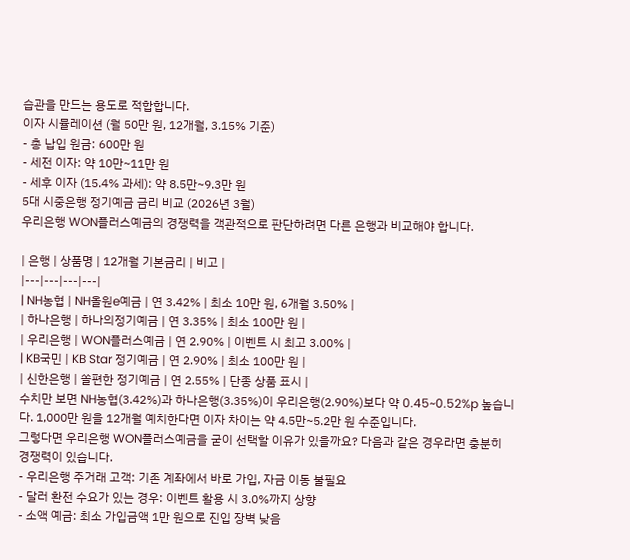습관을 만드는 용도로 적합합니다.
이자 시뮬레이션 (월 50만 원, 12개월, 3.15% 기준)
- 총 납입 원금: 600만 원
- 세전 이자: 약 10만~11만 원
- 세후 이자 (15.4% 과세): 약 8.5만~9.3만 원
5대 시중은행 정기예금 금리 비교 (2026년 3월)
우리은행 WON플러스예금의 경쟁력을 객관적으로 판단하려면 다른 은행과 비교해야 합니다.

| 은행 | 상품명 | 12개월 기본금리 | 비고 |
|---|---|---|---|
| NH농협 | NH올원e예금 | 연 3.42% | 최소 10만 원, 6개월 3.50% |
| 하나은행 | 하나의정기예금 | 연 3.35% | 최소 100만 원 |
| 우리은행 | WON플러스예금 | 연 2.90% | 이벤트 시 최고 3.00% |
| KB국민 | KB Star 정기예금 | 연 2.90% | 최소 100만 원 |
| 신한은행 | 쏠편한 정기예금 | 연 2.55% | 단종 상품 표시 |
수치만 보면 NH농협(3.42%)과 하나은행(3.35%)이 우리은행(2.90%)보다 약 0.45~0.52%p 높습니다. 1,000만 원을 12개월 예치한다면 이자 차이는 약 4.5만~5.2만 원 수준입니다.
그렇다면 우리은행 WON플러스예금을 굳이 선택할 이유가 있을까요? 다음과 같은 경우라면 충분히 경쟁력이 있습니다.
- 우리은행 주거래 고객: 기존 계좌에서 바로 가입, 자금 이동 불필요
- 달러 환전 수요가 있는 경우: 이벤트 활용 시 3.0%까지 상향
- 소액 예금: 최소 가입금액 1만 원으로 진입 장벽 낮음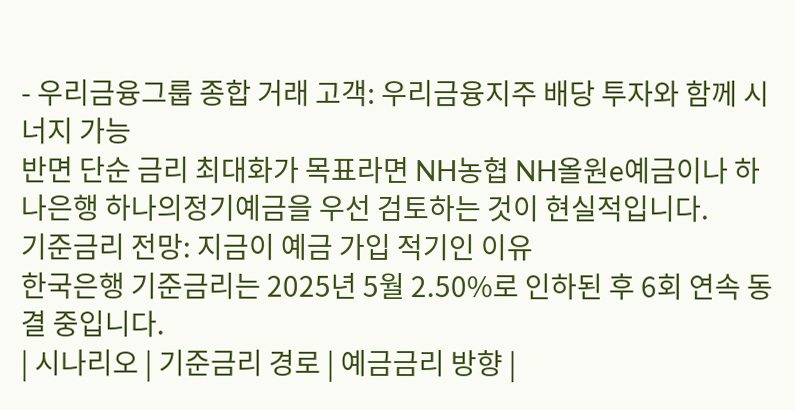- 우리금융그룹 종합 거래 고객: 우리금융지주 배당 투자와 함께 시너지 가능
반면 단순 금리 최대화가 목표라면 NH농협 NH올원e예금이나 하나은행 하나의정기예금을 우선 검토하는 것이 현실적입니다.
기준금리 전망: 지금이 예금 가입 적기인 이유
한국은행 기준금리는 2025년 5월 2.50%로 인하된 후 6회 연속 동결 중입니다.
| 시나리오 | 기준금리 경로 | 예금금리 방향 |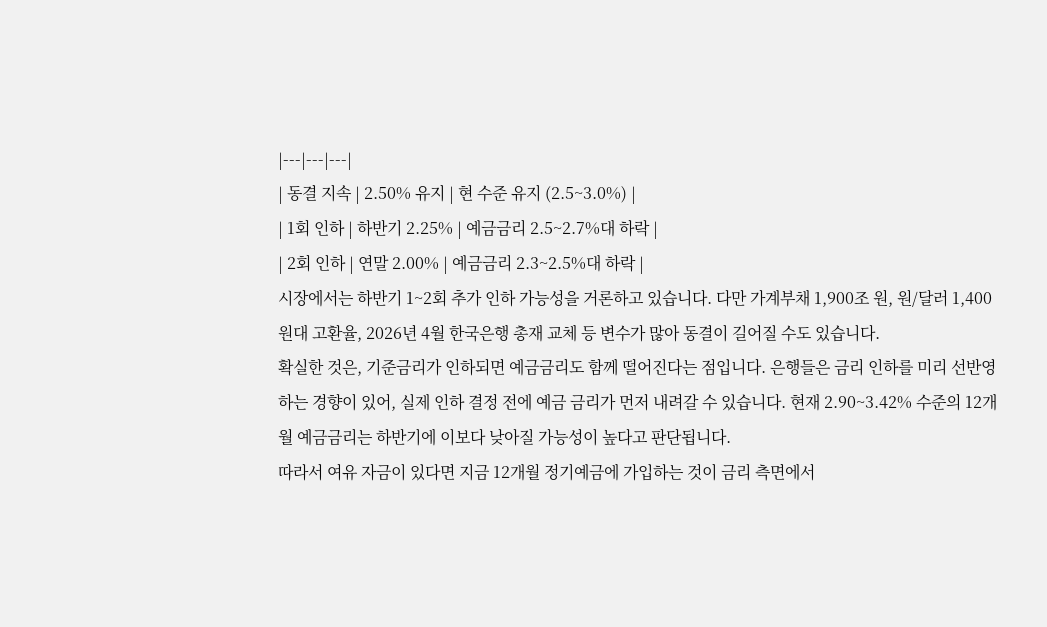|---|---|---|
| 동결 지속 | 2.50% 유지 | 현 수준 유지 (2.5~3.0%) |
| 1회 인하 | 하반기 2.25% | 예금금리 2.5~2.7%대 하락 |
| 2회 인하 | 연말 2.00% | 예금금리 2.3~2.5%대 하락 |
시장에서는 하반기 1~2회 추가 인하 가능성을 거론하고 있습니다. 다만 가계부채 1,900조 원, 원/달러 1,400원대 고환율, 2026년 4월 한국은행 총재 교체 등 변수가 많아 동결이 길어질 수도 있습니다.
확실한 것은, 기준금리가 인하되면 예금금리도 함께 떨어진다는 점입니다. 은행들은 금리 인하를 미리 선반영하는 경향이 있어, 실제 인하 결정 전에 예금 금리가 먼저 내려갈 수 있습니다. 현재 2.90~3.42% 수준의 12개월 예금금리는 하반기에 이보다 낮아질 가능성이 높다고 판단됩니다.
따라서 여유 자금이 있다면 지금 12개월 정기예금에 가입하는 것이 금리 측면에서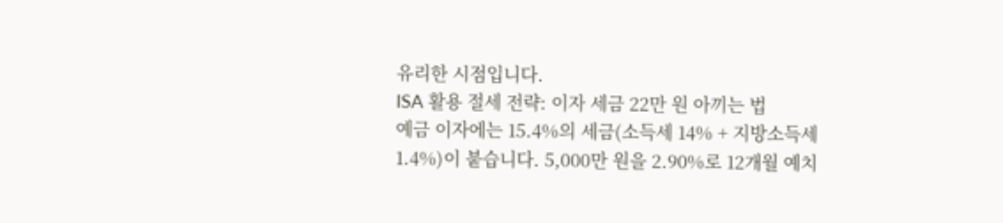유리한 시점입니다.
ISA 활용 절세 전략: 이자 세금 22만 원 아끼는 법
예금 이자에는 15.4%의 세금(소득세 14% + 지방소득세 1.4%)이 붙습니다. 5,000만 원을 2.90%로 12개월 예치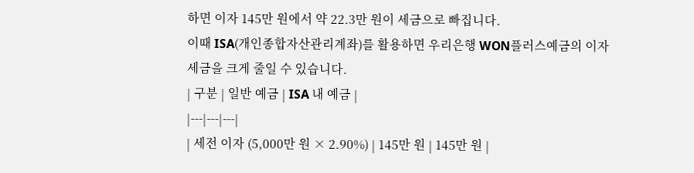하면 이자 145만 원에서 약 22.3만 원이 세금으로 빠집니다.
이때 ISA(개인종합자산관리계좌)를 활용하면 우리은행 WON플러스예금의 이자 세금을 크게 줄일 수 있습니다.
| 구분 | 일반 예금 | ISA 내 예금 |
|---|---|---|
| 세전 이자 (5,000만 원 × 2.90%) | 145만 원 | 145만 원 |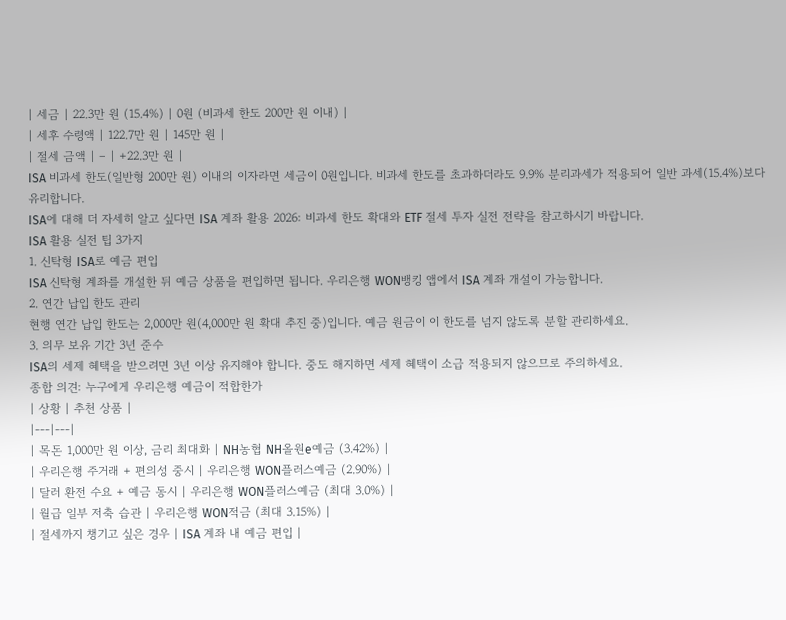| 세금 | 22.3만 원 (15.4%) | 0원 (비과세 한도 200만 원 이내) |
| 세후 수령액 | 122.7만 원 | 145만 원 |
| 절세 금액 | – | +22.3만 원 |
ISA 비과세 한도(일반형 200만 원) 이내의 이자라면 세금이 0원입니다. 비과세 한도를 초과하더라도 9.9% 분리과세가 적용되어 일반 과세(15.4%)보다 유리합니다.
ISA에 대해 더 자세히 알고 싶다면 ISA 계좌 활용 2026: 비과세 한도 확대와 ETF 절세 투자 실전 전략을 참고하시기 바랍니다.
ISA 활용 실전 팁 3가지
1. 신탁형 ISA로 예금 편입
ISA 신탁형 계좌를 개설한 뒤 예금 상품을 편입하면 됩니다. 우리은행 WON뱅킹 앱에서 ISA 계좌 개설이 가능합니다.
2. 연간 납입 한도 관리
현행 연간 납입 한도는 2,000만 원(4,000만 원 확대 추진 중)입니다. 예금 원금이 이 한도를 넘지 않도록 분할 관리하세요.
3. 의무 보유 기간 3년 준수
ISA의 세제 혜택을 받으려면 3년 이상 유지해야 합니다. 중도 해지하면 세제 혜택이 소급 적용되지 않으므로 주의하세요.
종합 의견: 누구에게 우리은행 예금이 적합한가
| 상황 | 추천 상품 |
|---|---|
| 목돈 1,000만 원 이상, 금리 최대화 | NH농협 NH올원e예금 (3.42%) |
| 우리은행 주거래 + 편의성 중시 | 우리은행 WON플러스예금 (2.90%) |
| 달러 환전 수요 + 예금 동시 | 우리은행 WON플러스예금 (최대 3.0%) |
| 월급 일부 저축 습관 | 우리은행 WON적금 (최대 3.15%) |
| 절세까지 챙기고 싶은 경우 | ISA 계좌 내 예금 편입 |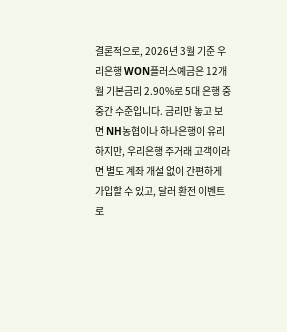결론적으로, 2026년 3월 기준 우리은행 WON플러스예금은 12개월 기본금리 2.90%로 5대 은행 중 중간 수준입니다. 금리만 놓고 보면 NH농협이나 하나은행이 유리하지만, 우리은행 주거래 고객이라면 별도 계좌 개설 없이 간편하게 가입할 수 있고, 달러 환전 이벤트로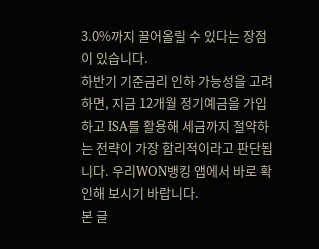3.0%까지 끌어올릴 수 있다는 장점이 있습니다.
하반기 기준금리 인하 가능성을 고려하면, 지금 12개월 정기예금을 가입하고 ISA를 활용해 세금까지 절약하는 전략이 가장 합리적이라고 판단됩니다. 우리WON뱅킹 앱에서 바로 확인해 보시기 바랍니다.
본 글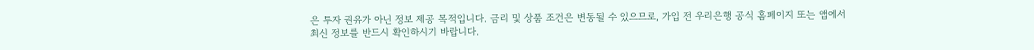은 투자 권유가 아닌 정보 제공 목적입니다. 금리 및 상품 조건은 변동될 수 있으므로, 가입 전 우리은행 공식 홈페이지 또는 앱에서 최신 정보를 반드시 확인하시기 바랍니다.